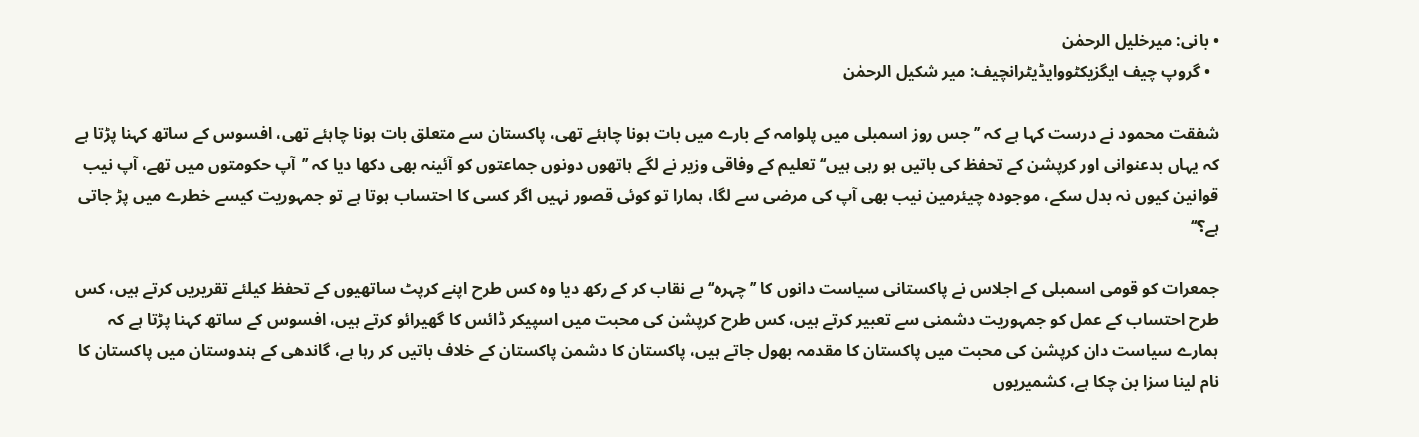• بانی: میرخلیل الرحمٰن
  • گروپ چیف ایگزیکٹووایڈیٹرانچیف: میر شکیل الرحمٰن

شفقت محمود نے درست کہا ہے کہ ’’جس روز اسمبلی میں پلوامہ کے بارے میں بات ہونا چاہئے تھی، پاکستان سے متعلق بات ہونا چاہئے تھی، افسوس کے ساتھ کہنا پڑتا ہے کہ یہاں بدعنوانی اور کرپشن کے تحفظ کی باتیں ہو رہی ہیں‘‘ تعلیم کے وفاقی وزیر نے لگے ہاتھوں دونوں جماعتوں کو آئینہ بھی دکھا دیا کہ ’’آپ حکومتوں میں تھے، آپ نیب قوانین کیوں نہ بدل سکے، موجودہ چیئرمین نیب بھی آپ کی مرضی سے لگا، ہمارا تو کوئی قصور نہیں اگر کسی کا احتساب ہوتا ہے تو جمہوریت کیسے خطرے میں پڑ جاتی ہے؟‘‘

جمعرات کو قومی اسمبلی کے اجلاس نے پاکستانی سیاست دانوں کا ’’چہرہ‘‘ بے نقاب کر کے رکھ دیا وہ کس طرح اپنے کرپٹ ساتھیوں کے تحفظ کیلئے تقریریں کرتے ہیں، کس طرح احتساب کے عمل کو جمہوریت دشمنی سے تعبیر کرتے ہیں، کس طرح کرپشن کی محبت میں اسپیکر ڈائس کا گھیرائو کرتے ہیں، افسوس کے ساتھ کہنا پڑتا ہے کہ ہمارے سیاست دان کرپشن کی محبت میں پاکستان کا مقدمہ بھول جاتے ہیں، پاکستان کا دشمن پاکستان کے خلاف باتیں کر رہا ہے، گاندھی کے ہندوستان میں پاکستان کا نام لینا سزا بن چکا ہے، کشمیریوں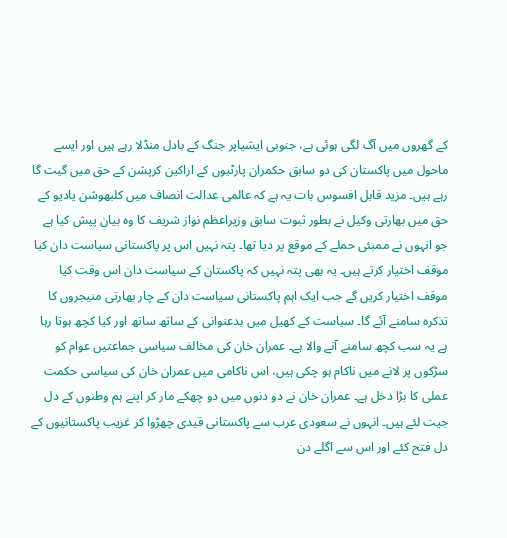کے گھروں میں آگ لگی ہوئی ہے، جنوبی ایشیاپر جنگ کے بادل منڈلا رہے ہیں اور ایسے ماحول میں پاکستان کی دو سابق حکمران پارٹیوں کے اراکین کرپشن کے حق میں گیت گا رہے ہیں۔ مزید قابل افسوس بات یہ ہے کہ عالمی عدالت انصاف میں کلبھوشن یادیو کے حق میں بھارتی وکیل نے بطور ثبوت سابق وزیراعظم نواز شریف کا وہ بیان پیش کیا ہے جو انہوں نے ممبئی حملے کے موقع پر دیا تھا۔ پتہ نہیں اس پر پاکستانی سیاست دان کیا موقف اختیار کرتے ہیں۔ یہ بھی پتہ نہیں کہ پاکستان کے سیاست دان اس وقت کیا موقف اختیار کریں گے جب ایک اہم پاکستانی سیاست دان کے چار بھارتی منیجروں کا تذکرہ سامنے آئے گا۔ سیاست کے کھیل میں بدعنوانی کے ساتھ ساتھ اور کیا کچھ ہوتا رہا ہے یہ سب کچھ سامنے آنے والا ہے۔ عمران خان کی مخالف سیاسی جماعتیں عوام کو سڑکوں پر لانے میں ناکام ہو چکی ہیں، اس ناکامی میں عمران خان کی سیاسی حکمت عملی کا بڑا دخل ہے۔ عمران خان نے دو دنوں میں دو چھکے مار کر اپنے ہم وطنوں کے دل جیت لئے ہیں۔ انہوں نے سعودی عرب سے پاکستانی قیدی چھڑوا کر غریب پاکستانیوں کے دل فتح کئے اور اس سے اگلے دن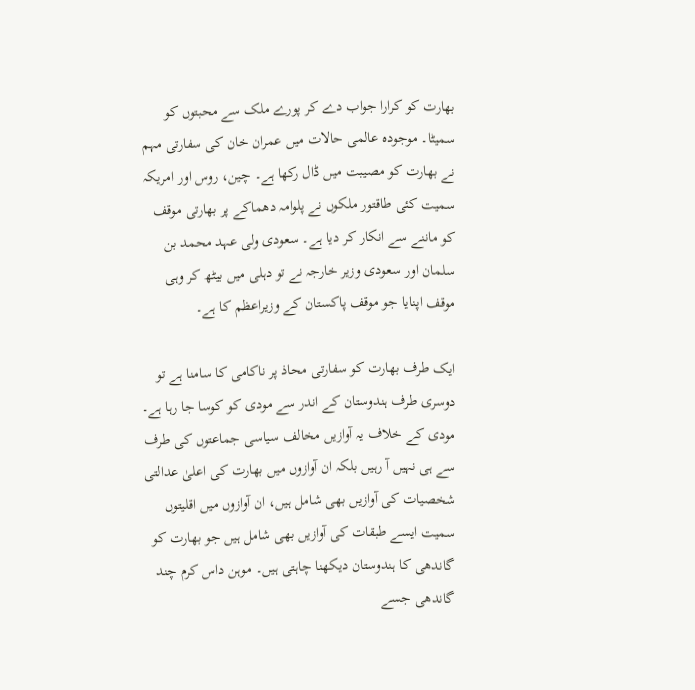بھارت کو کرارا جواب دے کر پورے ملک سے محبتوں کو سمیٹا۔ موجودہ عالمی حالات میں عمران خان کی سفارتی مہم نے بھارت کو مصیبت میں ڈال رکھا ہے۔ چین، روس اور امریکہ سمیت کئی طاقتور ملکوں نے پلوامہ دھماکے پر بھارتی موقف کو ماننے سے انکار کر دیا ہے۔ سعودی ولی عہد محمد بن سلمان اور سعودی وزیر خارجہ نے تو دہلی میں بیٹھ کر وہی موقف اپنایا جو موقف پاکستان کے وزیراعظم کا ہے۔

ایک طرف بھارت کو سفارتی محاذ پر ناکامی کا سامنا ہے تو دوسری طرف ہندوستان کے اندر سے مودی کو کوسا جا رہا ہے۔ مودی کے خلاف یہ آوازیں مخالف سیاسی جماعتوں کی طرف سے ہی نہیں آ رہیں بلکہ ان آوازوں میں بھارت کی اعلیٰ عدالتی شخصیات کی آوازیں بھی شامل ہیں، ان آوازوں میں اقلیتوں سمیت ایسے طبقات کی آوازیں بھی شامل ہیں جو بھارت کو گاندھی کا ہندوستان دیکھنا چاہتی ہیں۔ موہن داس کرم چند گاندھی جسے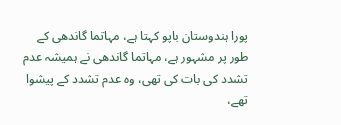پورا ہندوستان باپو کہتا ہے، مہاتما گاندھی کے طور پر مشہور ہے، مہاتما گاندھی نے ہمیشہ عدم تشدد کی بات کی تھی، وہ عدم تشدد کے پیشوا تھے،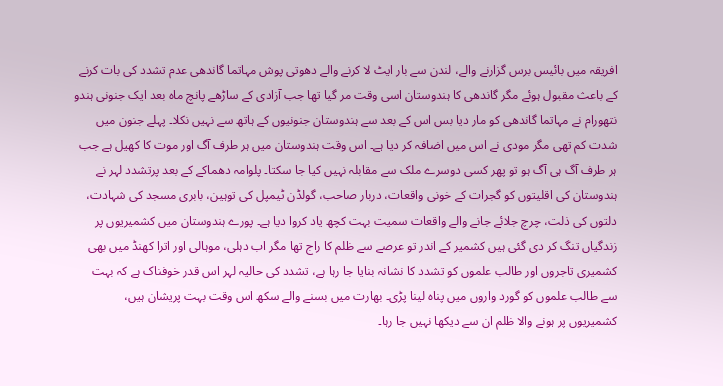افریقہ میں بائیس برس گزارنے والے، لندن سے بار ایٹ لا کرنے والے دھوتی پوش مہاتما گاندھی عدم تشدد کی بات کرنے کے باعث مقبول ہوئے مگر گاندھی کا ہندوستان اسی وقت مر گیا تھا جب آزادی کے ساڑھے پانچ ماہ بعد ایک جنونی ہندو نتھورام نے مہاتما گاندھی کو مار دیا بس اس کے بعد سے ہندوستان جنونیوں کے ہاتھ سے نہیں نکلا۔ پہلے جنون میں شدت کم تھی مگر مودی نے اس میں اضافہ کر دیا ہے۔ اس وقت ہندوستان میں ہر طرف آگ اور موت کا کھیل ہے جب ہر طرف آگ ہی آگ ہو تو پھر کسی دوسرے ملک سے مقابلہ نہیں کیا جا سکتا۔ پلوامہ دھماکے کے بعد پرتشدد لہر نے ہندوستان کی اقلیتوں کو گجرات کے خونی واقعات، دربار صاحب، گولڈن ٹیمپل کی توہین، بابری مسجد کی شہادت، دلتوں کی ذلت، چرچ جلائے جانے والے واقعات سمیت بہت کچھ یاد کروا دیا ہے۔ پورے ہندوستان میں کشمیریوں پر زندگیاں تنگ کر دی گئی ہیں کشمیر کے اندر تو عرصے سے ظلم کا راج تھا مگر اب دہلی، موہالی اور اترا کھنڈ میں بھی کشمیری تاجروں اور طالب علموں کو تشدد کا نشانہ بنایا جا رہا ہے، تشدد کی حالیہ لہر اس قدر خوفناک ہے کہ بہت سے طالب علموں کو گورد واروں میں پناہ لینا پڑی۔ بھارت میں بسنے والے سکھ اس وقت بہت پریشان ہیں، کشمیریوں پر ہونے والا ظلم ان سے دیکھا نہیں جا رہا۔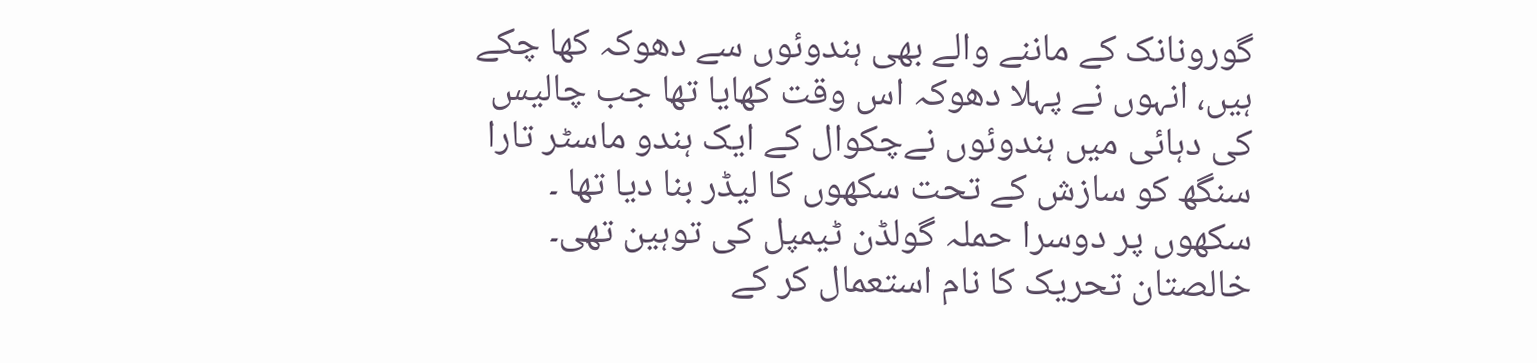گورونانک کے ماننے والے بھی ہندوئوں سے دھوکہ کھا چکے ہیں، انہوں نے پہلا دھوکہ اس وقت کھایا تھا جب چالیس کی دہائی میں ہندوئوں نےچکوال کے ایک ہندو ماسٹر تارا سنگھ کو سازش کے تحت سکھوں کا لیڈر بنا دیا تھا ۔ سکھوں پر دوسرا حملہ گولڈن ٹیمپل کی توہین تھی۔ خالصتان تحریک کا نام استعمال کر کے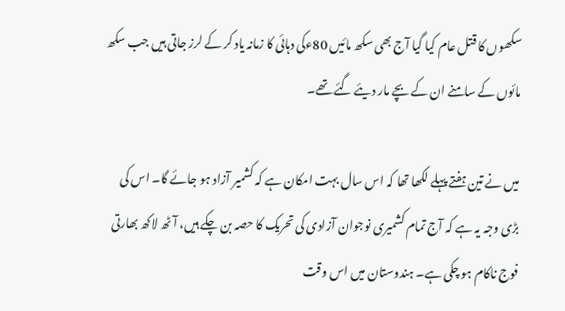سکھوں کا قتل عام کیا گیا آج بھی سکھ مائیں 80ءکی دہائی کا زمانہ یاد کر کے لرز جاتی ہیں جب سکھ مائوں کے سامنے ان کے بچے مار دیئے گئے تھے۔

میں نے تین ہفتے پہلے لکھا تھا کہ اس سال بہت امکان ہے کہ کشمیر آزاد ہو جائے گا۔ اس کی بڑی وجہ یہ ہے کہ آج تمام کشمیری نوجوان آزادی کی تحریک کا حصہ بن چکے ہیں، آٹھ لاکھ بھارتی فوج ناکام ہو چکی ہے۔ ہندوستان میں اس وقت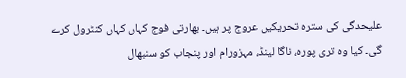علیحدگی کی سترہ تحریکیں عروج پر ہیں۔ بھارتی فوج کہاں کہاں کنٹرول کرے گی۔ کیا وہ تری پورہ، ناگا لینڈ، مہزورام اور پنجاب کو سنبھال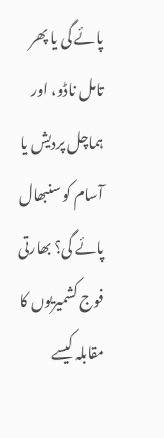پائے گی یا پھر تامل ناڈو، اور  ہماچل پردیش یا آسام کو سنبھال پائے گی؟ بھارتی فوج کشمیریوں کا مقابلہ کیسے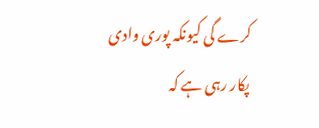کرے گی کیونکہ پوری وادی پکار رہی ہے کہ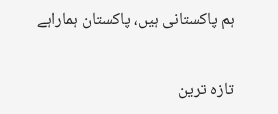ہم پاکستانی ہیں، پاکستان ہماراہے

تازہ ترین